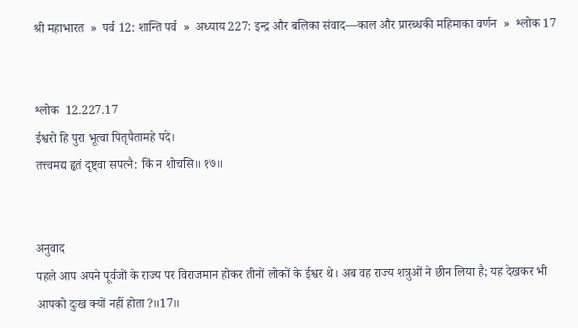श्री महाभारत  »  पर्व 12: शान्ति पर्व  »  अध्याय 227: इन्द्र और बलिका संवाद—काल और प्रारब्धकी महिमाका वर्णन  »  श्लोक 17


श्लोक  12.227.17
ईश्वरो हि पुरा भूत्वा पितृपैतामहे पदे।
तत्त्वमद्य हृतं दृष्ट्वा सपत्नै: किं न शोचसि॥ १७॥


अनुवाद
पहले आप अपने पूर्वजों के राज्य पर विराजमान होकर तीनों लोकों के ईश्वर थे। अब वह राज्य शत्रुओं ने छीन लिया है; यह देखकर भी आपको दुःख क्यों नहीं होता?॥17॥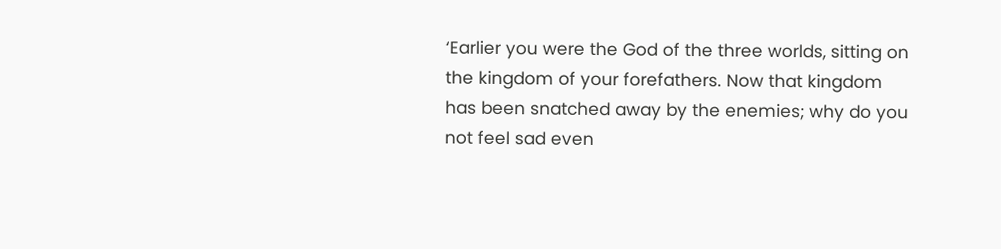‘Earlier you were the God of the three worlds, sitting on the kingdom of your forefathers. Now that kingdom has been snatched away by the enemies; why do you not feel sad even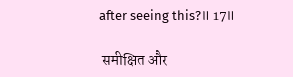after seeing this?॥ 17॥

 समीक्षित और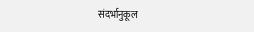संदर्भानुकूल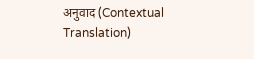अनुवाद (Contextual Translation)